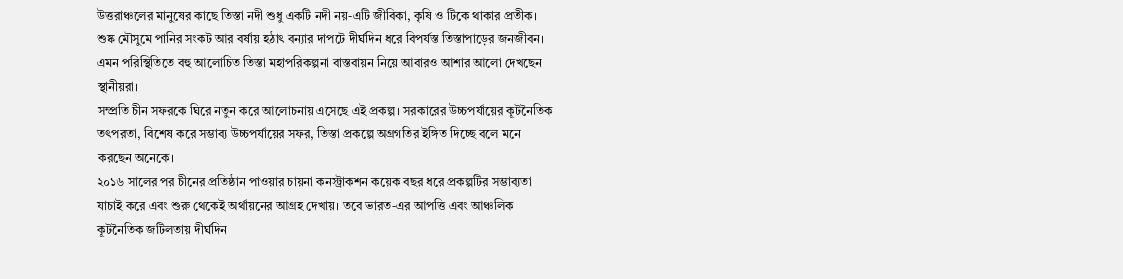উত্তরাঞ্চলের মানুষের কাছে তিস্তা নদী শুধু একটি নদী নয়-এটি জীবিকা, কৃষি ও টিকে থাকার প্রতীক। শুষ্ক মৌসুমে পানির সংকট আর বর্ষায় হঠাৎ বন্যার দাপটে দীর্ঘদিন ধরে বিপর্যস্ত তিস্তাপাড়ের জনজীবন। এমন পরিস্থিতিতে বহু আলোচিত তিস্তা মহাপরিকল্পনা বাস্তবায়ন নিয়ে আবারও আশার আলো দেখছেন স্থানীয়রা।
সম্প্রতি চীন সফরকে ঘিরে নতুন করে আলোচনায় এসেছে এই প্রকল্প। সরকারের উচ্চপর্যায়ের কূটনৈতিক তৎপরতা, বিশেষ করে সম্ভাব্য উচ্চপর্যায়ের সফর, তিস্তা প্রকল্পে অগ্রগতির ইঙ্গিত দিচ্ছে বলে মনে করছেন অনেকে।
২০১৬ সালের পর চীনের প্রতিষ্ঠান পাওয়ার চায়না কনস্ট্রাকশন কয়েক বছর ধরে প্রকল্পটির সম্ভাব্যতা যাচাই করে এবং শুরু থেকেই অর্থায়নের আগ্রহ দেখায়। তবে ভারত-এর আপত্তি এবং আঞ্চলিক কূটনৈতিক জটিলতায় দীর্ঘদিন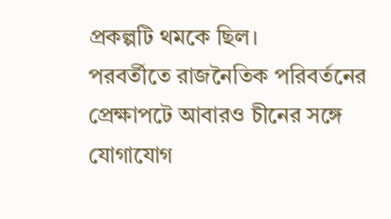প্রকল্পটি থমকে ছিল।
পরবর্তীতে রাজনৈতিক পরিবর্তনের প্রেক্ষাপটে আবারও চীনের সঙ্গে যোগাযোগ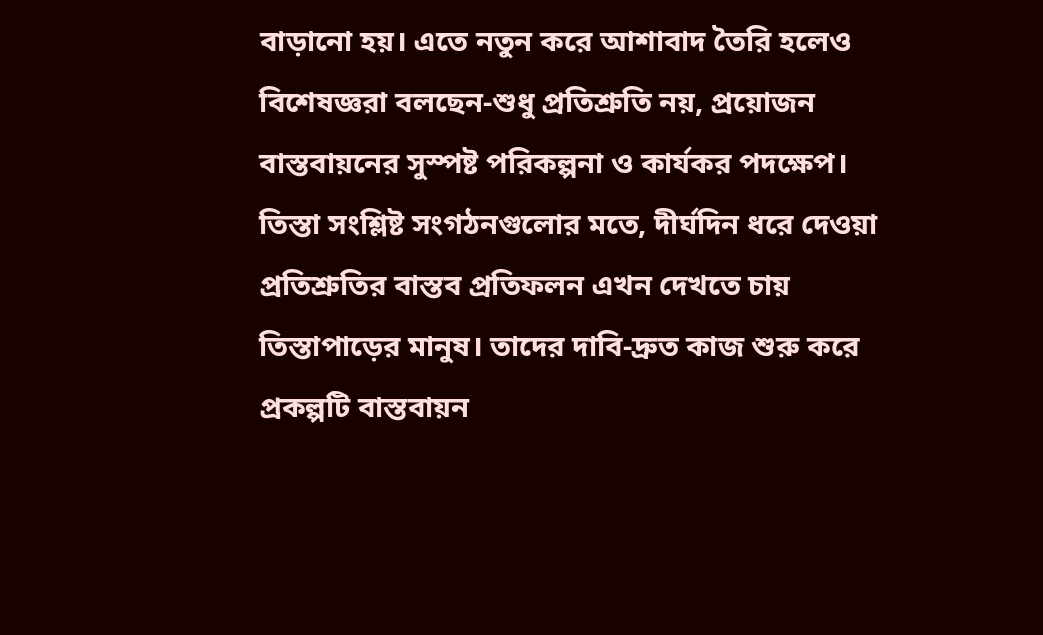বাড়ানো হয়। এতে নতুন করে আশাবাদ তৈরি হলেও বিশেষজ্ঞরা বলছেন-শুধু প্রতিশ্রুতি নয়, প্রয়োজন বাস্তবায়নের সুস্পষ্ট পরিকল্পনা ও কার্যকর পদক্ষেপ।
তিস্তা সংশ্লিষ্ট সংগঠনগুলোর মতে, দীর্ঘদিন ধরে দেওয়া প্রতিশ্রুতির বাস্তব প্রতিফলন এখন দেখতে চায় তিস্তাপাড়ের মানুষ। তাদের দাবি-দ্রুত কাজ শুরু করে প্রকল্পটি বাস্তবায়ন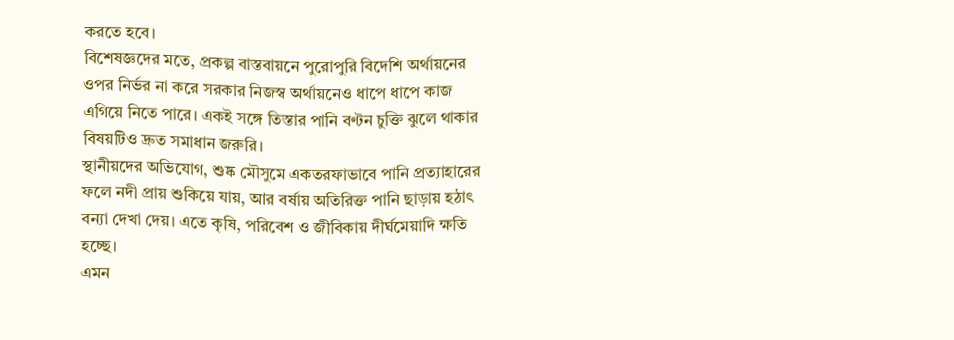করতে হবে।
বিশেষজ্ঞদের মতে, প্রকল্প বাস্তবায়নে পুরোপুরি বিদেশি অর্থায়নের ওপর নির্ভর না করে সরকার নিজস্ব অর্থায়নেও ধাপে ধাপে কাজ এগিয়ে নিতে পারে। একই সঙ্গে তিস্তার পানি বণ্টন চুক্তি ঝুলে থাকার বিষয়টিও দ্রুত সমাধান জরুরি।
স্থানীয়দের অভিযোগ, শুষ্ক মৌসুমে একতরফাভাবে পানি প্রত্যাহারের ফলে নদী প্রায় শুকিয়ে যায়, আর বর্ষায় অতিরিক্ত পানি ছাড়ায় হঠাৎ বন্যা দেখা দেয়। এতে কৃষি, পরিবেশ ও জীবিকায় দীর্ঘমেয়াদি ক্ষতি হচ্ছে।
এমন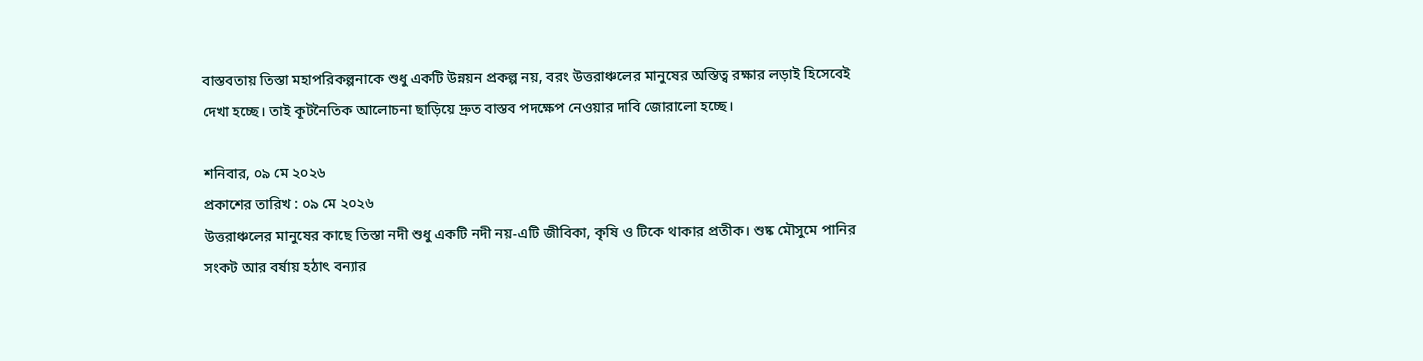বাস্তবতায় তিস্তা মহাপরিকল্পনাকে শুধু একটি উন্নয়ন প্রকল্প নয়, বরং উত্তরাঞ্চলের মানুষের অস্তিত্ব রক্ষার লড়াই হিসেবেই দেখা হচ্ছে। তাই কূটনৈতিক আলোচনা ছাড়িয়ে দ্রুত বাস্তব পদক্ষেপ নেওয়ার দাবি জোরালো হচ্ছে।

শনিবার, ০৯ মে ২০২৬
প্রকাশের তারিখ : ০৯ মে ২০২৬
উত্তরাঞ্চলের মানুষের কাছে তিস্তা নদী শুধু একটি নদী নয়-এটি জীবিকা, কৃষি ও টিকে থাকার প্রতীক। শুষ্ক মৌসুমে পানির সংকট আর বর্ষায় হঠাৎ বন্যার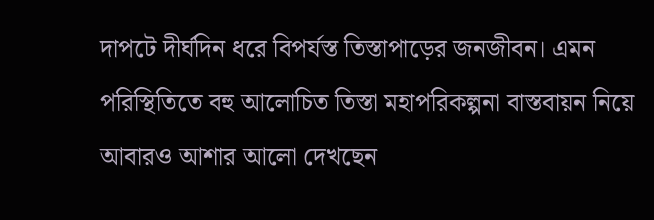দাপটে দীর্ঘদিন ধরে বিপর্যস্ত তিস্তাপাড়ের জনজীবন। এমন পরিস্থিতিতে বহু আলোচিত তিস্তা মহাপরিকল্পনা বাস্তবায়ন নিয়ে আবারও আশার আলো দেখছেন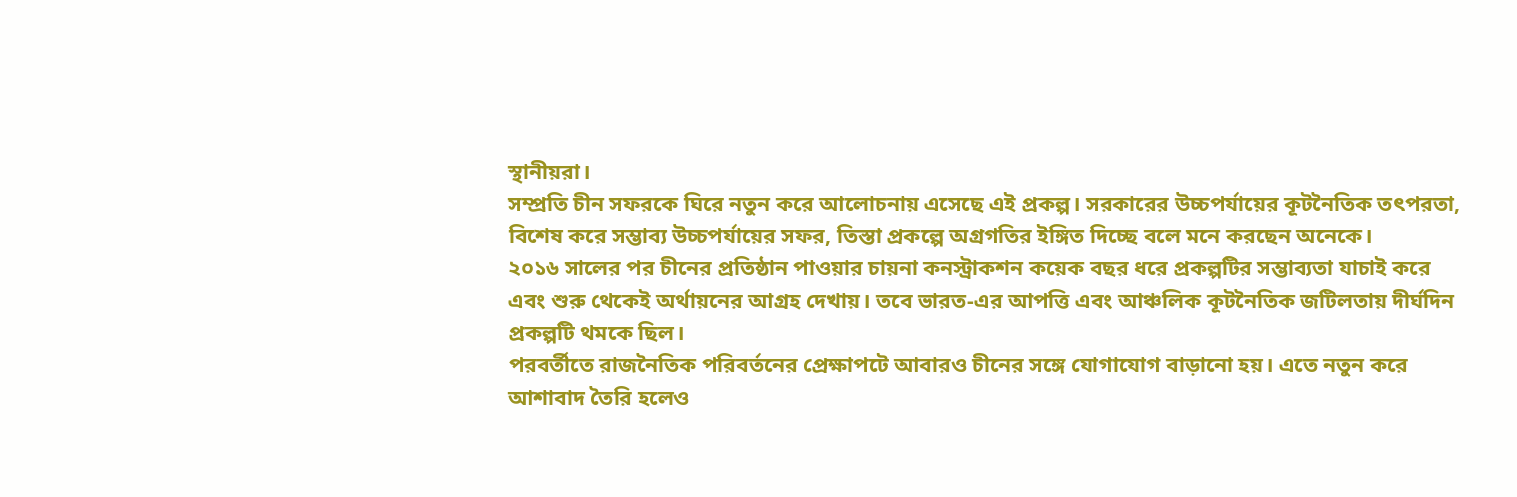স্থানীয়রা।
সম্প্রতি চীন সফরকে ঘিরে নতুন করে আলোচনায় এসেছে এই প্রকল্প। সরকারের উচ্চপর্যায়ের কূটনৈতিক তৎপরতা, বিশেষ করে সম্ভাব্য উচ্চপর্যায়ের সফর, তিস্তা প্রকল্পে অগ্রগতির ইঙ্গিত দিচ্ছে বলে মনে করছেন অনেকে।
২০১৬ সালের পর চীনের প্রতিষ্ঠান পাওয়ার চায়না কনস্ট্রাকশন কয়েক বছর ধরে প্রকল্পটির সম্ভাব্যতা যাচাই করে এবং শুরু থেকেই অর্থায়নের আগ্রহ দেখায়। তবে ভারত-এর আপত্তি এবং আঞ্চলিক কূটনৈতিক জটিলতায় দীর্ঘদিন প্রকল্পটি থমকে ছিল।
পরবর্তীতে রাজনৈতিক পরিবর্তনের প্রেক্ষাপটে আবারও চীনের সঙ্গে যোগাযোগ বাড়ানো হয়। এতে নতুন করে আশাবাদ তৈরি হলেও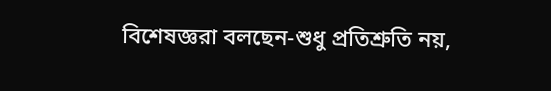বিশেষজ্ঞরা বলছেন-শুধু প্রতিশ্রুতি নয়,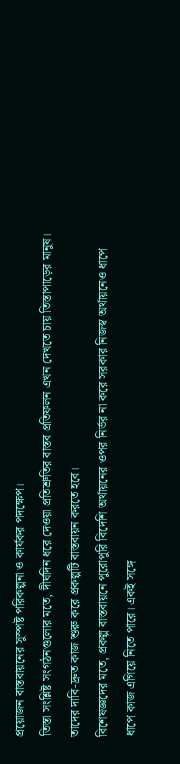প্রয়োজন বাস্তবায়নের সুস্পষ্ট পরিকল্পনা ও কার্যকর পদক্ষেপ।
তিস্তা সংশ্লিষ্ট সংগঠনগুলোর মতে, দীর্ঘদিন ধরে দেওয়া প্রতিশ্রুতির বাস্তব প্রতিফলন এখন দেখতে চায় তিস্তাপাড়ের মানুষ। তাদের দাবি-দ্রুত কাজ শুরু করে প্রকল্পটি বাস্তবায়ন করতে হবে।
বিশেষজ্ঞদের মতে, প্রকল্প বাস্তবায়নে পুরোপুরি বিদেশি অর্থায়নের ওপর নির্ভর না করে সরকার নিজস্ব অর্থায়নেও ধাপে ধাপে কাজ এগিয়ে নিতে পারে। একই সঙ্গে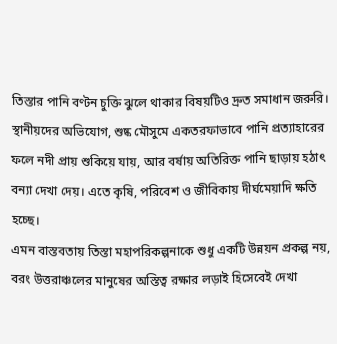তিস্তার পানি বণ্টন চুক্তি ঝুলে থাকার বিষয়টিও দ্রুত সমাধান জরুরি।
স্থানীয়দের অভিযোগ, শুষ্ক মৌসুমে একতরফাভাবে পানি প্রত্যাহারের ফলে নদী প্রায় শুকিয়ে যায়, আর বর্ষায় অতিরিক্ত পানি ছাড়ায় হঠাৎ বন্যা দেখা দেয়। এতে কৃষি, পরিবেশ ও জীবিকায় দীর্ঘমেয়াদি ক্ষতি হচ্ছে।
এমন বাস্তবতায় তিস্তা মহাপরিকল্পনাকে শুধু একটি উন্নয়ন প্রকল্প নয়, বরং উত্তরাঞ্চলের মানুষের অস্তিত্ব রক্ষার লড়াই হিসেবেই দেখা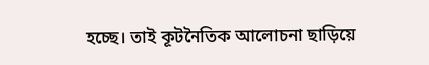হচ্ছে। তাই কূটনৈতিক আলোচনা ছাড়িয়ে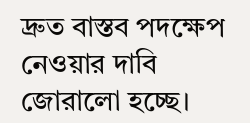দ্রুত বাস্তব পদক্ষেপ নেওয়ার দাবি জোরালো হচ্ছে।